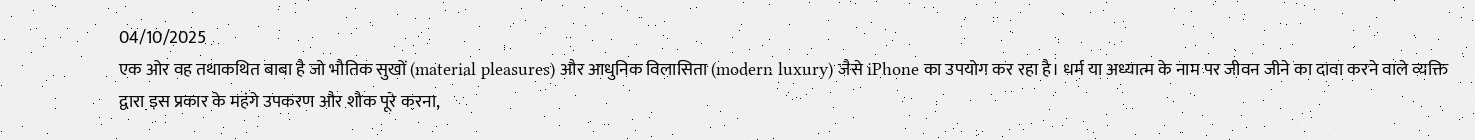04/10/2025
एक ओर वह तथाकथित बाबा है जो भौतिक सुखों (material pleasures) और आधुनिक विलासिता (modern luxury) जैसे iPhone का उपयोग कर रहा है। धर्म या अध्यात्म के नाम पर जीवन जीने का दावा करने वाले व्यक्ति द्वारा इस प्रकार के महंगे उपकरण और शौक पूरे करना,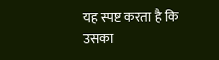यह स्पष्ट करता है कि उसका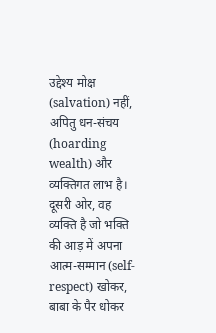उद्देश्य मोक्ष (salvation) नहीं, अपितु धन-संचय (hoarding wealth) और व्यक्तिगत लाभ है।
दूसरी ओर, वह व्यक्ति है जो भक्ति की आड़ में अपना आत्म-सम्मान (self-respect) खोकर, बाबा के पैर धोकर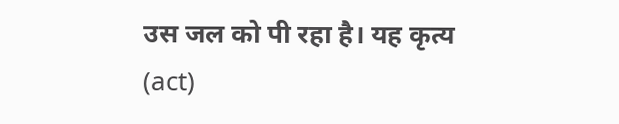उस जल को पी रहा है। यह कृत्य (act)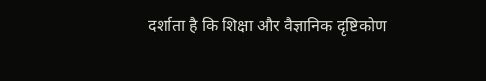दर्शाता है कि शिक्षा और वैज्ञानिक दृष्टिकोण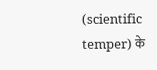(scientific temper) के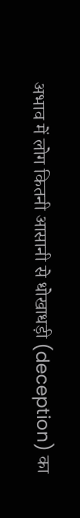अभाव में लोग कितनी आसानी से धोखाधड़ी (deception) का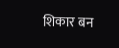शिकार बन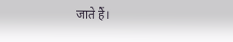जाते हैं।